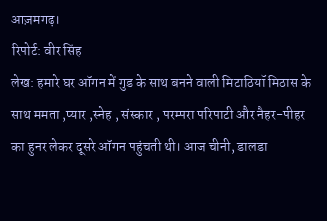आज़मगढ़।
रिपोर्ट: वीर सिंह
लेख: हमारे घर ऑगन में गुड के साथ बनने वाली मिटाठियॉ मिठास के साथ ममता ,प्यार ,स्नेह , संस्कार , परम्परा परिपाटी और नैहर-पीहर का हुनर लेकर दूसरे ऑगन पहुंचती थी। आज चीनी, डालडा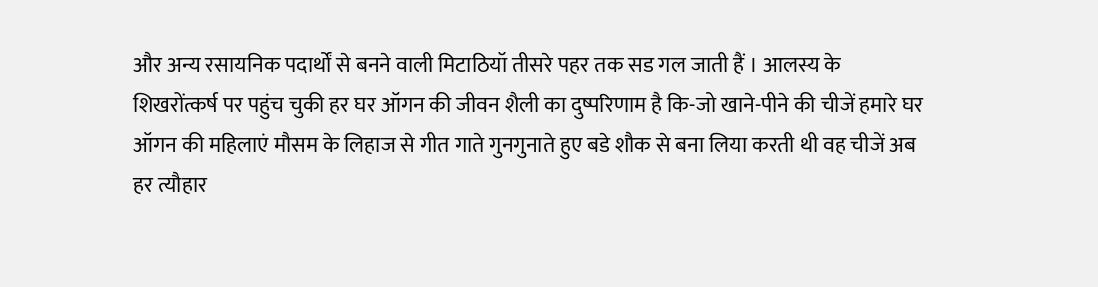और अन्य रसायनिक पदार्थों से बनने वाली मिटाठियॉ तीसरे पहर तक सड गल जाती हैं । आलस्य के शिखरोंत्कर्ष पर पहुंच चुकी हर घर ऑगन की जीवन शैली का दुष्परिणाम है कि-जो खाने-पीने की चीजें हमारे घर ऑगन की महिलाएं मौसम के लिहाज से गीत गाते गुनगुनाते हुए बडे शौक से बना लिया करती थी वह चीजें अब हर त्यौहार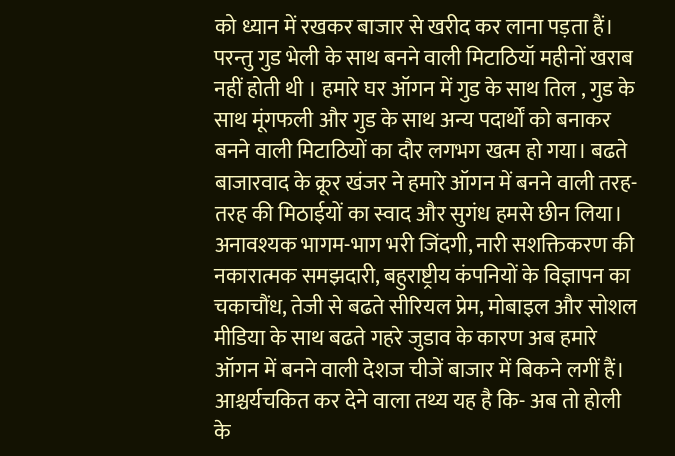को ध्यान में रखकर बाजार से खरीद कर लाना पड़ता हैं। परन्तु गुड भेली के साथ बनने वाली मिटाठियॉ महीनों खराब नहीं होती थी । हमारे घर ऑगन में गुड के साथ तिल , गुड के साथ मूंगफली और गुड के साथ अन्य पदार्थों को बनाकर बनने वाली मिटाठियों का दौर लगभग खत्म हो गया। बढते बाजारवाद के क्रूर खंजर ने हमारे ऑगन में बनने वाली तरह-तरह की मिठाईयों का स्वाद और सुगंध हमसे छीन लिया। अनावश्यक भागम-भाग भरी जिंदगी, नारी सशक्तिकरण की नकारात्मक समझदारी, बहुराष्ट्रीय कंपनियों के विज्ञापन का चकाचौंध, तेजी से बढते सीरियल प्रेम, मोबाइल और सोशल मीडिया के साथ बढते गहरे जुडाव के कारण अब हमारे ऑगन में बनने वाली देशज चीजें बाजार में बिकने लगीं हैं। आश्चर्यचकित कर देने वाला तथ्य यह है कि- अब तो होली के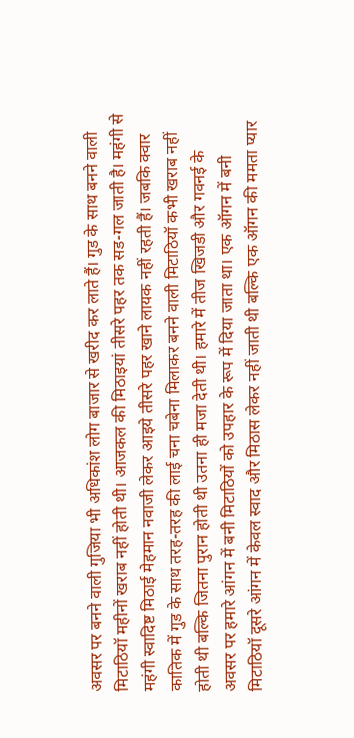अवसर पर बनने वाली गुजिया भी अधिकांश लोग बाजार से खरीद कर लाते हैं। गुड के साथ बनने वाली मिटाठियॉ महीनों खराब नहीं होती थी। आजकल की मिठाइयां तीसरे पहर तक सड-गल जाती है। महंगी से महंगी स्वादिष्ट मिठाई मेहमान नवाजी लेकर आइये तीसरे पहर खाने लायक नहीं रहती हैं। जबकि क्वार कातिक में गुड के साथ तरह-तरह की लाई चना चबेना मिलाकर बनने वाली मिटाठियॉ कभी खराब नहीं होती थी बल्कि जितना पुरान होती थी उतना ही मजा देती थी। हमारे में तीज खिजडी और गवनई के अवसर पर हमारे आंगन में बनी मिटाठियों को उपहार के रूप में दिया जाता था। एक ऑगन में बनी मिटाठियॉ दूसरे आंगन में केवल स्वाद और मिठास लेकर नहीं जाती थी बल्कि एक ऑगन की ममता प्यार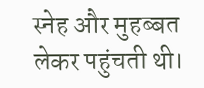स्नेह और मुहब्बत लेकर पहुंचती थी।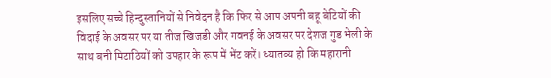इसलिए सच्चे हिन्दुस्तानियों से निवेदन है कि फिर से आप अपनी बहू बेटियों की विदाई के अवसर पर या तीज खिजडी और गवनई के अवसर पर देशज गुड भेली के साथ बनी मिटाठियों को उपहार के रूप में भेंट करें। ध्यातव्य हो कि महारानी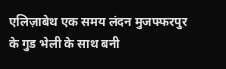एलिज़ाबेथ एक समय लंदन मुजफ्फरपुर के गुड भेली के साथ बनी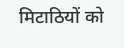मिटाठियों को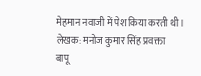मेहमान नवाजी में पेश किया करती थी।
लेखक: मनोज कुमार सिंह प्रवक्ता
बापू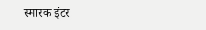स्मारक इंटर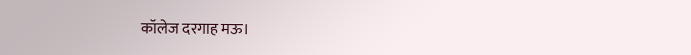कॉलेज दरगाह मऊ।